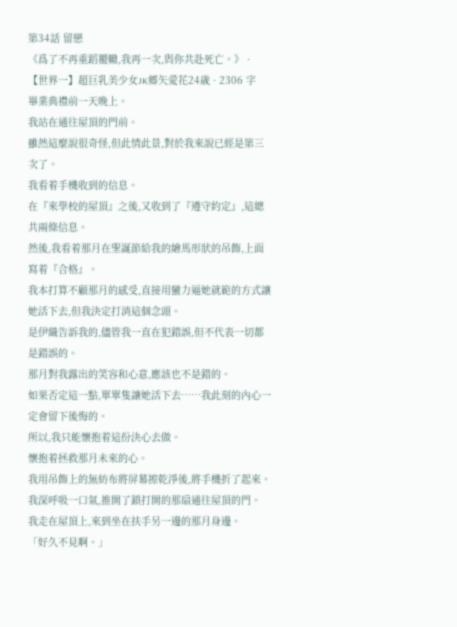第34話 留戀
《爲了不再重蹈覆轍,我再一次,與你共赴死亡。》 · 【世界一】超巨乳美少女JK郷矢愛花24歳 · 2306 字
畢業典禮前一天晚上。
我站在通往屋頂的門前。
雖然這麼說很奇怪,但此情此景,對於我來說已經是第三次了。
我看着手機收到的信息。
在『來學校的屋頂』之後,又收到了『遵守約定』,這總共兩條信息。
然後,我看着那月在聖誕節給我的繪馬形狀的吊飾,上面寫着『合格』。
我本打算不顧那月的感受,直接用蠻力逼她就範的方式讓她活下去,但我決定打消這個念頭。
是伊織告訴我的,儘管我一直在犯錯誤,但不代表一切都是錯誤的。
那月對我露出的笑容和心意,應該也不是錯的。
如果否定這一點,單單隻讓她活下去……我此刻的內心一定會留下後悔的。
所以,我只能懷抱着這份決心去做。
懷抱着拯救那月未來的心。
我用吊飾上的無紡布將屏幕擦乾淨後,將手機折了起來。
我深呼吸一口氣,推開了鎖打開的那扇通往屋頂的門。
我走在屋頂上,來到坐在扶手另一邊的那月身邊。
「好久不見啊。」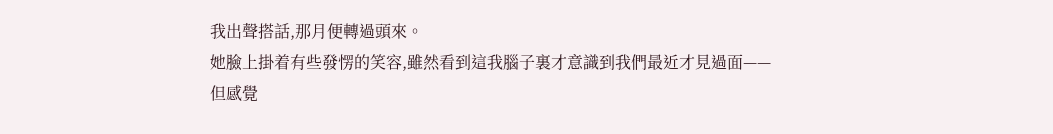我出聲搭話,那月便轉過頭來。
她臉上掛着有些發愣的笑容,雖然看到這我腦子裏才意識到我們最近才見過面——
但感覺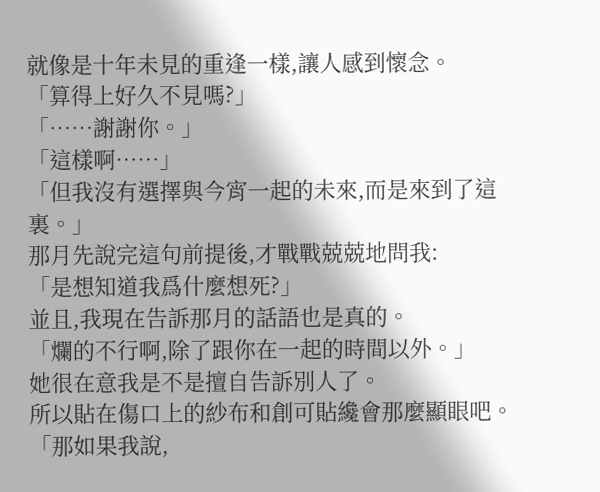就像是十年未見的重逢一樣,讓人感到懷念。
「算得上好久不見嗎?」
「……謝謝你。」
「這樣啊……」
「但我沒有選擇與今宵一起的未來,而是來到了這裏。」
那月先說完這句前提後,才戰戰兢兢地問我:
「是想知道我爲什麼想死?」
並且,我現在告訴那月的話語也是真的。
「爛的不行啊,除了跟你在一起的時間以外。」
她很在意我是不是擅自告訴別人了。
所以貼在傷口上的紗布和創可貼纔會那麼顯眼吧。
「那如果我說,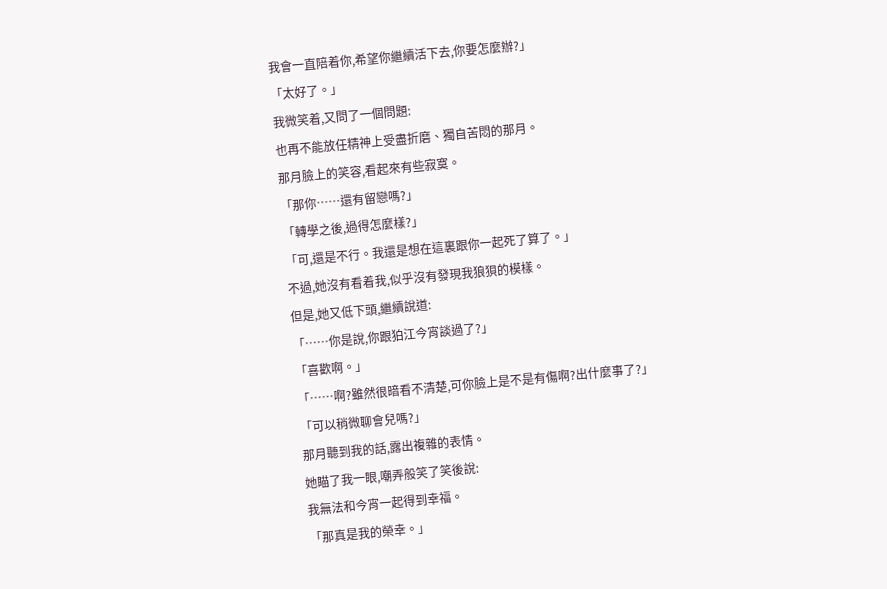我會一直陪着你,希望你繼續活下去,你要怎麼辦?」
「太好了。」
我微笑着,又問了一個問題:
也再不能放任精神上受盡折磨、獨自苦悶的那月。
那月臉上的笑容,看起來有些寂寞。
「那你……還有留戀嗎?」
「轉學之後,過得怎麼樣?」
「可,還是不行。我還是想在這裏跟你一起死了算了。」
不過,她沒有看着我,似乎沒有發現我狼狽的模樣。
但是,她又低下頭,繼續說道:
「……你是說,你跟狛江今宵談過了?」
「喜歡啊。」
「……啊?雖然很暗看不清楚,可你臉上是不是有傷啊?出什麼事了?」
「可以稍微聊會兒嗎?」
那月聽到我的話,露出複雜的表情。
她瞄了我一眼,嘲弄般笑了笑後說:
我無法和今宵一起得到幸福。
「那真是我的榮幸。」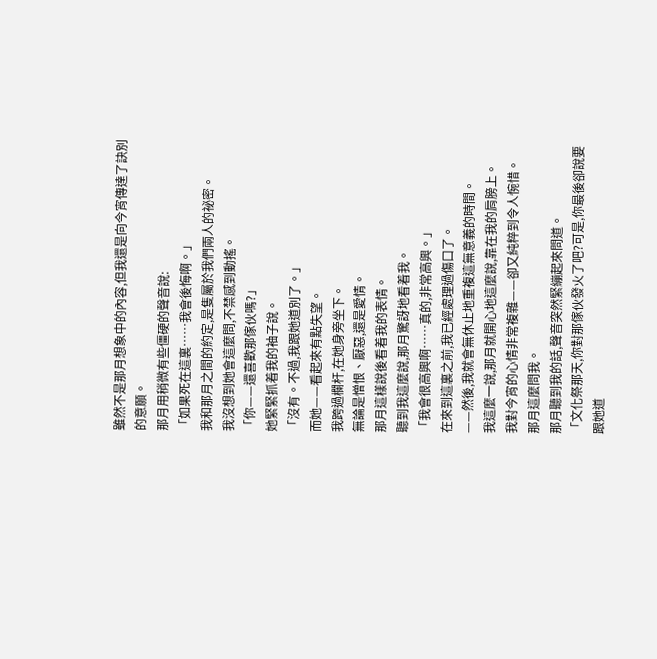雖然不是那月想象中的內容,但我還是向今宵傳達了訣別的意願。
那月用稍微有些僵硬的聲音說:
「如果死在這裏……我會後悔啊。」
我和那月之間的約定,是隻屬於我們兩人的祕密。
我沒想到她會這麼問,不禁感到動搖。
「你——還喜歡那傢伙嗎?」
她緊緊抓着我的袖子說。
「沒有。不過,我跟她道別了。」
而她——看起來有點失望。
我跨過欄杆,在她身旁坐下。
無論是憎恨、厭惡,還是愛情。
那月這樣說後看着我的表情。
聽到我這麼說,那月驚訝地看着我。
「我會很高興啊……真的,非常高興。」
在來到這裏之前,我已經處理過傷口了。
——然後,我就會無休止地重複這無意義的時間。
我這麼一說,那月就開心地這麼說,靠在我的肩膀上。
我對今宵的心情非常複雜——卻又純粹到令人惋惜。
那月這麼問我。
那月聽到我的話,聲音突然緊繃起來問道。
「文化祭那天,你對那傢伙發火了吧?可是,你最後卻說要跟她道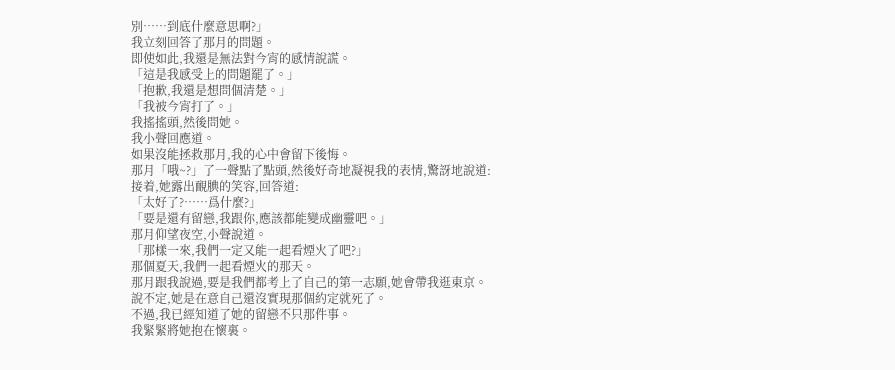別……到底什麼意思啊?」
我立刻回答了那月的問題。
即使如此,我還是無法對今宵的感情說謊。
「這是我感受上的問題罷了。」
「抱歉,我還是想問個清楚。」
「我被今宵打了。」
我搖搖頭,然後問她。
我小聲回應道。
如果沒能拯救那月,我的心中會留下後悔。
那月「哦~?」了一聲點了點頭,然後好奇地凝視我的表情,驚訝地說道:
接着,她露出靦腆的笑容,回答道:
「太好了?……爲什麼?」
「要是還有留戀,我跟你,應該都能變成幽靈吧。」
那月仰望夜空,小聲說道。
「那樣一來,我們一定又能一起看煙火了吧?」
那個夏天,我們一起看煙火的那天。
那月跟我說過,要是我們都考上了自己的第一志願,她會帶我逛東京。
說不定,她是在意自己還沒實現那個約定就死了。
不過,我已經知道了她的留戀不只那件事。
我緊緊將她抱在懷裏。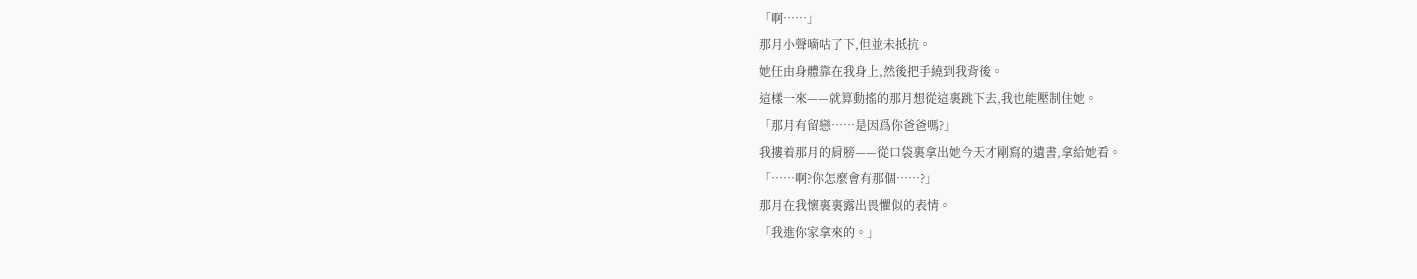「啊……」
那月小聲嘀咕了下,但並未抵抗。
她任由身體靠在我身上,然後把手繞到我背後。
這樣一來——就算動搖的那月想從這裏跳下去,我也能壓制住她。
「那月有留戀……是因爲你爸爸嗎?」
我摟着那月的肩膀——從口袋裏拿出她今天才剛寫的遺書,拿給她看。
「……啊?你怎麼會有那個……?」
那月在我懷裏裏露出畏懼似的表情。
「我進你家拿來的。」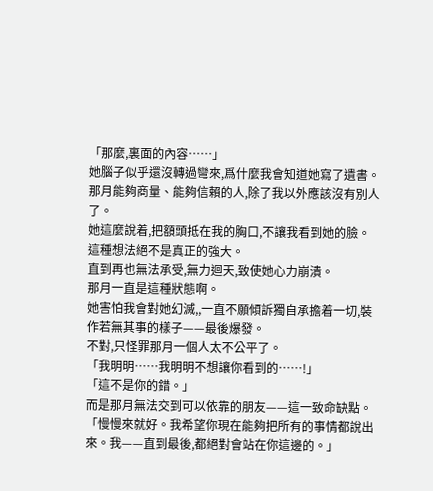「那麼,裏面的內容……」
她腦子似乎還沒轉過彎來,爲什麼我會知道她寫了遺書。
那月能夠商量、能夠信賴的人,除了我以外應該沒有別人了。
她這麼說着,把額頭抵在我的胸口,不讓我看到她的臉。
這種想法絕不是真正的強大。
直到再也無法承受,無力迴天,致使她心力崩潰。
那月一直是這種狀態啊。
她害怕我會對她幻滅,,一直不願傾訴獨自承擔着一切,裝作若無其事的樣子——最後爆發。
不對,只怪罪那月一個人太不公平了。
「我明明……我明明不想讓你看到的……!」
「這不是你的錯。」
而是那月無法交到可以依靠的朋友——這一致命缺點。
「慢慢來就好。我希望你現在能夠把所有的事情都說出來。我——直到最後,都絕對會站在你這邊的。」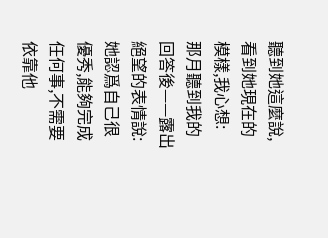聽到她這麼說,看到她現在的模樣,我心想:
那月聽到我的回答後——露出絕望的表情說:
她認爲自己很優秀,能夠完成任何事,不需要依靠他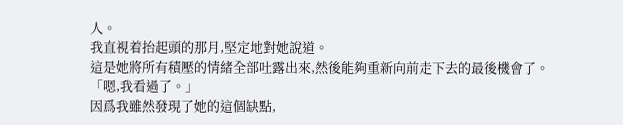人。
我直視着抬起頭的那月,堅定地對她說道。
這是她將所有積壓的情緒全部吐露出來,然後能夠重新向前走下去的最後機會了。
「嗯,我看過了。」
因爲我雖然發現了她的這個缺點,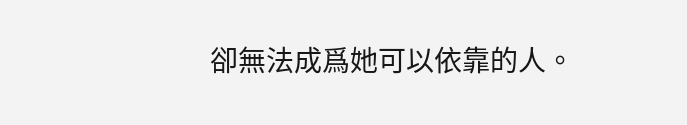卻無法成爲她可以依靠的人。